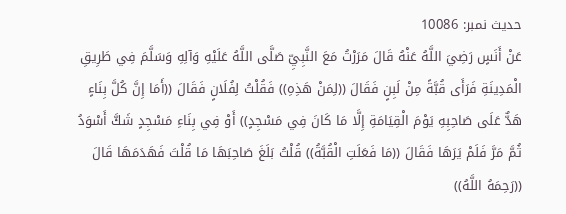حدیث نمبر: 10086
عَنْ أَنَسٍ رَضِيَ اللَّهُ عَنْهُ قَالَ مَرَرْتُ مَعَ النَّبِيِّ صَلَّى اللَّهُ عَلَيْهِ وَآلِهِ وَسَلَّمَ فِي طَرِيقِ الْمَدِينَةِ فَرَأَى قُبَّةً مِنْ لَبِنٍ فَقَالَ ((لِمَنْ هَذِهِ)) فَقُلْتُ لِفُلَانٍ فَقَالَ ((أَمَا إِنَّ كُلَّ بِنَاءٍ هَدٌّ عَلَى صَاحِبِهِ يَوْمَ الْقِيَامَةِ إِلَّا مَا كَانَ فِي مَسْجِدٍ)) أَوْ فِي بِنَاءِ مَسْجِدٍ شَكَّ أَسْوَدُ ثُمَّ مَرَّ فَلَمْ يَرَهَا فَقَالَ ((مَا فَعَلَتِ الْقُبَّةُ)) قُلْتُ بَلَغَ صَاحِبَهَا مَا قُلْتَ فَهَدَمَهَا قَالَ ((رَحِمَهُ اللَّهُ))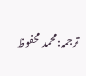ترجمہ:محمد محفوظ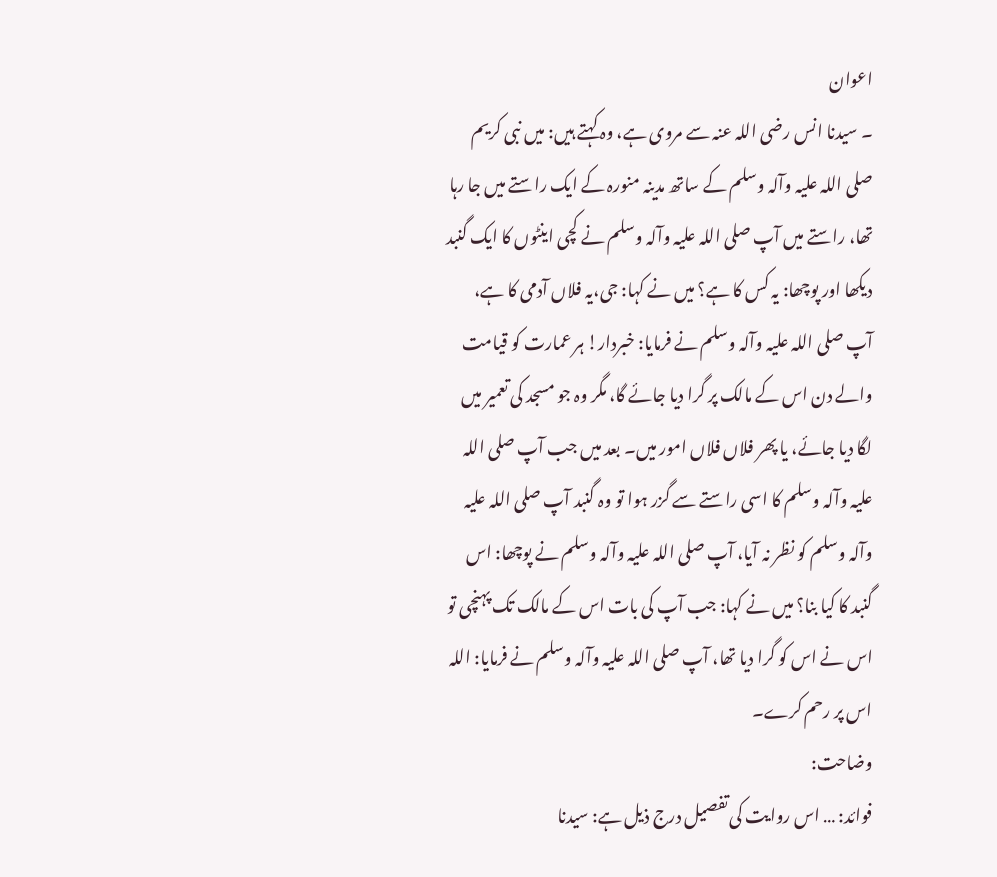اعوان
۔ سیدنا انس رضی اللہ عنہ سے مروی ہے، وہ کہتے ہیں: میں نبی کریم صلی اللہ علیہ وآلہ وسلم کے ساتھ مدینہ منورہ کے ایک راستے میں جا رہا تھا، راستے میں آپ صلی اللہ علیہ وآلہ وسلم نے کچی اینٹوں کا ایک گنبد دیکھا اور پوچھا: یہ کس کا ہے؟ میں نے کہا: جی،یہ فلاں آدمی کا ہے، آپ صلی اللہ علیہ وآلہ وسلم نے فرمایا: خبردار! ہر عمارت کو قیامت والے دن اس کے مالک پر گرا دیا جائے گا، مگر وہ جو مسجد کی تعمیر میں لگا دیا جائے، یا پھر فلاں فلاں امور میں۔ بعد میں جب آپ صلی اللہ علیہ وآلہ وسلم کا اسی راستے سے گزر ہوا تو وہ گنبد آپ صلی اللہ علیہ وآلہ وسلم کو نظر نہ آیا، آپ صلی اللہ علیہ وآلہ وسلم نے پوچھا: اس گنبد کا کیا بنا؟ میں نے کہا: جب آپ کی بات اس کے مالک تک پہنچی تو اس نے اس کو گرا دیا تھا، آپ صلی اللہ علیہ وآلہ وسلم نے فرمایا: اللہ اس پر رحم کرے۔
وضاحت:
فوائد: … اس روایت کی تفصیل درج ذیل ہے: سیدنا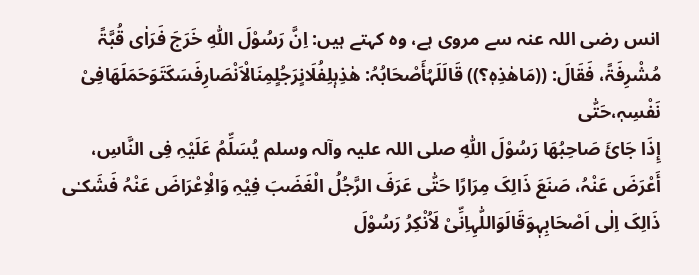انس رضی اللہ عنہ سے مروی ہے، وہ کہتے ہیں: اِنَّ رَسُوْلَ اللّٰہِ خَرَجَ فَرَاٰی قُبَّۃً مُشْرِفَۃً، فَقَالَ: ((مَاھٰذِہٖ؟)) قَالَلَہُأَصْحَابُہُ: ھٰذِہٖلِفُلَانٍرَجُلٍمِنَالْاَنْصَارِفَسَکَتَوَحَمَلَھَافِیْ نَفْسِہٖ،حَتّٰی
إِذَا جَائَ صَاحِبُھَا رَسُوْلَ اللّٰہِ صلی اللہ علیہ وآلہ وسلم یُسَلِّمُ عَلَیْہِ فِی النَّاسِ، أَعْرَضَ عَنْہُ، صَنَعَ ذَالِکَ مِرَارًا حَتّٰی عَرَفَ الرَّجُلُ الْغَضَبَ فِیْہِ وَالْاِعْرَاضَ عَنْہُ فَشَکـٰی ذَالِکَ اِلٰی اَصْحَابِہٖوَقَالَوَاللّٰہِاِنِّیْ لَاُنْکِرُ رَسُوْلَ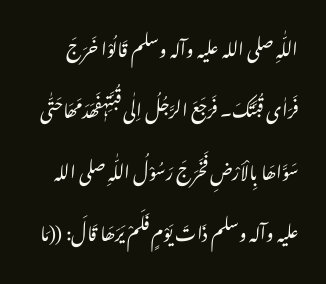اللّٰہِ صلی اللہ علیہ وآلہ وسلم قَالُوْا خَرَجَ فَرَاٰی قُبَّتَکَ۔ فَرَجَعَ الرَّجُلُ اِلٰی قُبَّتِہٖفَھَدَمَھَاحَتّٰی سَوَّاھَا بِالْاَرْضِ فَخَرَجَ رَسُوْلُ اللّٰہِ صلی اللہ علیہ وآلہ وسلم ذَاتَ یَوْمٍ فَلَمْ یَرَھَا قَالَ: ((مَا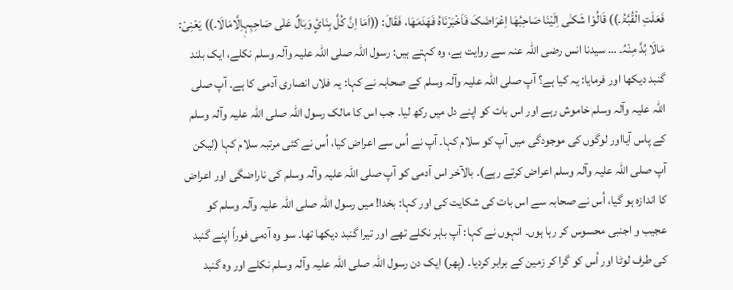فَعَلَتِ الْقُبَّۃُ۔)) قَالُوْا شَکـٰی اِلَیْنَا صَاحِبُھَا اِعْرَاضَکَ فَاَخْبَرْنَاہُ فَھَدَمَھَا، فَقَالَ: ((اَمَا اِنَّ کُلَّ بِنَائٍ وَبَالٌ عَلٰی صَاحِبِہٖاِلَّامَالَا۔)) یَعْنِیْ: مَالَا بُدَّ مِنْہُ۔ … سیدنا انس رضی اللہ عنہ سے روایت ہے، وہ کہتے ہیں: رسول اللہ صلی اللہ علیہ وآلہ وسلم نکلے، ایک بلند گنبد دیکھا اور فرمایا: یہ کیا ہے؟ آپ صلی اللہ علیہ وآلہ وسلم کے صحابہ نے کہا: یہ فلاں انصاری آدمی کا ہے۔ آپ صلی اللہ علیہ وآلہ وسلم خاموش رہے اور اس بات کو اپنے دل میں رکھ لیا۔ جب اس کا مالک رسول اللہ صلی اللہ علیہ وآلہ وسلم کے پاس آیااور لوگوں کی موجودگی میں آپ کو سلام کہا۔ آپ نے اُس سے اعراض کیا، اُس نے کئی مرتبہ سلام کہا (لیکن آپ صلی اللہ علیہ وآلہ وسلم اعراض کرتے رہے)۔ بالآخر اس آدمی کو آپ صلی اللہ علیہ وآلہ وسلم کی ناراضگی اور اعراض کا اندازہ ہو گیا، اُس نے صحابہ سے اس بات کی شکایت کی اور کہا: بخدا! میں رسول اللہ صلی اللہ علیہ وآلہ وسلم کو عجیب و اجنبی محسوس کر رہا ہوں۔ انہوں نے کہا: آپ باہر نکلے تھے اور تیرا گنبد دیکھا تھا۔ سو وہ آدمی فوراً اپنے گنبد کی طرف لوٹا اور اُس کو گرا کر زمین کے برابر کردیا۔ (پھر) ایک دن رسول اللہ صلی اللہ علیہ وآلہ وسلم نکلے اور وہ گنبد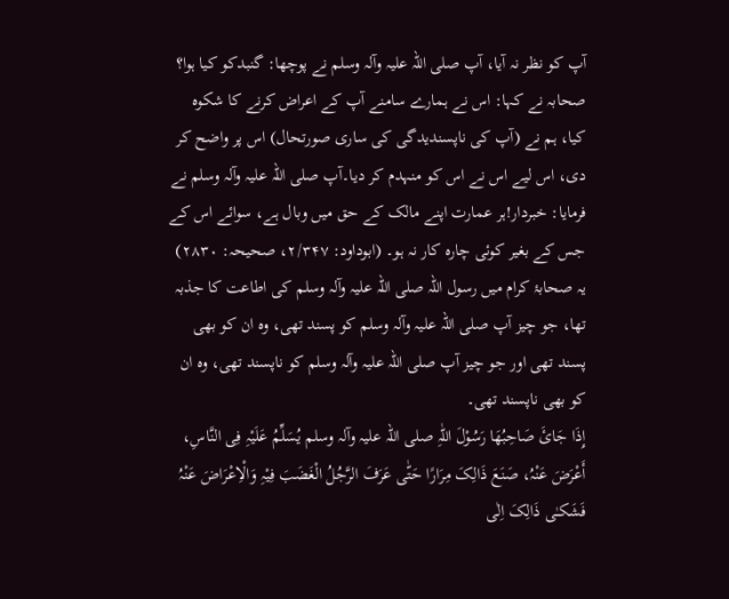آپ کو نظر نہ آیا، آپ صلی اللہ علیہ وآلہ وسلم نے پوچھا: گنبدکو کیا ہوا؟ صحابہ نے کہا: اس نے ہمارے سامنے آپ کے اعراض کرنے کا شکوہ کیا، ہم نے (آپ کی ناپسندیدگی کی ساری صورتحال) اس پر واضح کر دی، اس لیے اس نے اس کو منہدم کر دیا۔آپ صلی اللہ علیہ وآلہ وسلم نے فرمایا: خبردار!ہر عمارت اپنے مالک کے حق میں وبال ہے، سوائے اس کے جس کے بغیر کوئی چارہ کار نہ ہو۔ (ابوداود: ۲/۳۴۷، صحیحہ: ۲۸۳۰)
یہ صحابۂ کرام میں رسول اللہ صلی اللہ علیہ وآلہ وسلم کی اطاعت کا جذبہ تھا، جو چیز آپ صلی اللہ علیہ وآلہ وسلم کو پسند تھی، وہ ان کو بھی پسند تھی اور جو چیز آپ صلی اللہ علیہ وآلہ وسلم کو ناپسند تھی، وہ ان کو بھی ناپسند تھی۔
إِذَا جَائَ صَاحِبُھَا رَسُوْلَ اللّٰہِ صلی اللہ علیہ وآلہ وسلم یُسَلِّمُ عَلَیْہِ فِی النَّاسِ، أَعْرَضَ عَنْہُ، صَنَعَ ذَالِکَ مِرَارًا حَتّٰی عَرَفَ الرَّجُلُ الْغَضَبَ فِیْہِ وَالْاِعْرَاضَ عَنْہُ فَشَکـٰی ذَالِکَ اِلٰی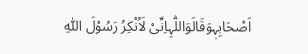اَصْحَابِہٖوَقَالَوَاللّٰہِاِنِّیْ لَاُنْکِرُ رَسُوْلَ اللّٰہِ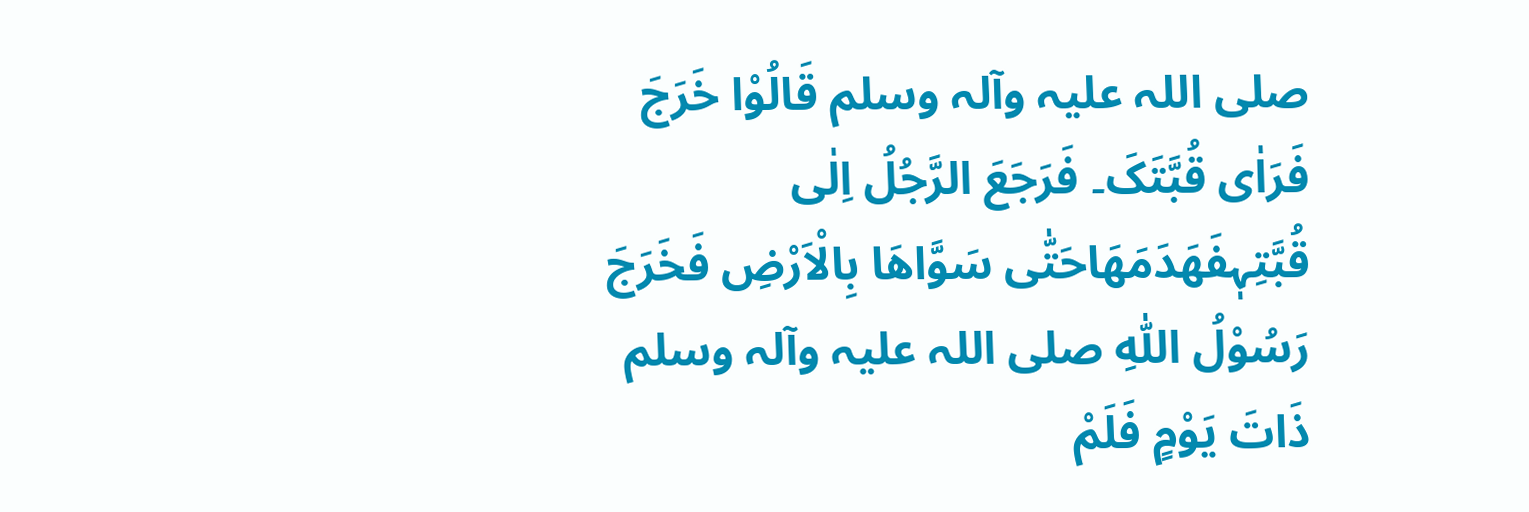صلی اللہ علیہ وآلہ وسلم قَالُوْا خَرَجَ فَرَاٰی قُبَّتَکَ۔ فَرَجَعَ الرَّجُلُ اِلٰی قُبَّتِہٖفَھَدَمَھَاحَتّٰی سَوَّاھَا بِالْاَرْضِ فَخَرَجَ رَسُوْلُ اللّٰہِ صلی اللہ علیہ وآلہ وسلم ذَاتَ یَوْمٍ فَلَمْ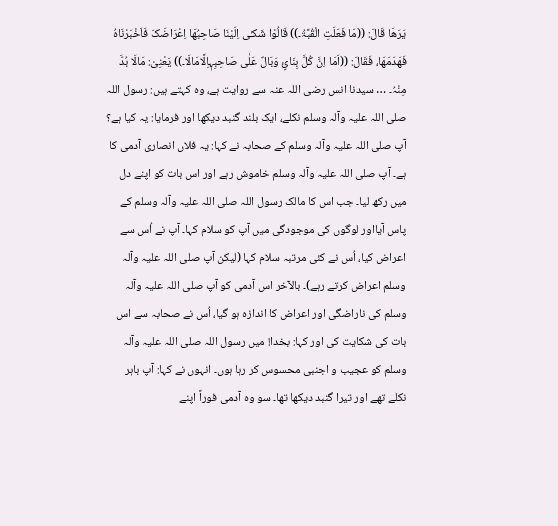یَرَھَا قَالَ: ((مَا فَعَلَتِ الْقُبَّۃُ۔)) قَالُوْا شَکـٰی اِلَیْنَا صَاحِبُھَا اِعْرَاضَکَ فَاَخْبَرْنَاہُ فَھَدَمَھَا، فَقَالَ: ((اَمَا اِنَّ کُلَّ بِنَائٍ وَبَالٌ عَلٰی صَاحِبِہٖاِلَّامَالَا۔)) یَعْنِیْ: مَالَا بُدَّ مِنْہُ۔ … سیدنا انس رضی اللہ عنہ سے روایت ہے، وہ کہتے ہیں: رسول اللہ صلی اللہ علیہ وآلہ وسلم نکلے، ایک بلند گنبد دیکھا اور فرمایا: یہ کیا ہے؟ آپ صلی اللہ علیہ وآلہ وسلم کے صحابہ نے کہا: یہ فلاں انصاری آدمی کا ہے۔ آپ صلی اللہ علیہ وآلہ وسلم خاموش رہے اور اس بات کو اپنے دل میں رکھ لیا۔ جب اس کا مالک رسول اللہ صلی اللہ علیہ وآلہ وسلم کے پاس آیااور لوگوں کی موجودگی میں آپ کو سلام کہا۔ آپ نے اُس سے اعراض کیا، اُس نے کئی مرتبہ سلام کہا (لیکن آپ صلی اللہ علیہ وآلہ وسلم اعراض کرتے رہے)۔ بالآخر اس آدمی کو آپ صلی اللہ علیہ وآلہ وسلم کی ناراضگی اور اعراض کا اندازہ ہو گیا، اُس نے صحابہ سے اس بات کی شکایت کی اور کہا: بخدا! میں رسول اللہ صلی اللہ علیہ وآلہ وسلم کو عجیب و اجنبی محسوس کر رہا ہوں۔ انہوں نے کہا: آپ باہر نکلے تھے اور تیرا گنبد دیکھا تھا۔ سو وہ آدمی فوراً اپنے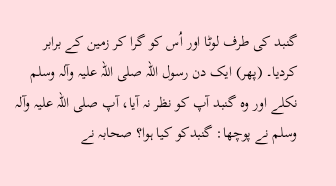گنبد کی طرف لوٹا اور اُس کو گرا کر زمین کے برابر کردیا۔ (پھر) ایک دن رسول اللہ صلی اللہ علیہ وآلہ وسلم نکلے اور وہ گنبد آپ کو نظر نہ آیا، آپ صلی اللہ علیہ وآلہ وسلم نے پوچھا: گنبدکو کیا ہوا؟ صحابہ نے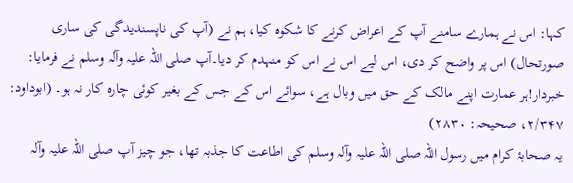کہا: اس نے ہمارے سامنے آپ کے اعراض کرنے کا شکوہ کیا، ہم نے (آپ کی ناپسندیدگی کی ساری صورتحال) اس پر واضح کر دی، اس لیے اس نے اس کو منہدم کر دیا۔آپ صلی اللہ علیہ وآلہ وسلم نے فرمایا: خبردار!ہر عمارت اپنے مالک کے حق میں وبال ہے، سوائے اس کے جس کے بغیر کوئی چارہ کار نہ ہو۔ (ابوداود: ۲/۳۴۷، صحیحہ: ۲۸۳۰)
یہ صحابۂ کرام میں رسول اللہ صلی اللہ علیہ وآلہ وسلم کی اطاعت کا جذبہ تھا، جو چیز آپ صلی اللہ علیہ وآلہ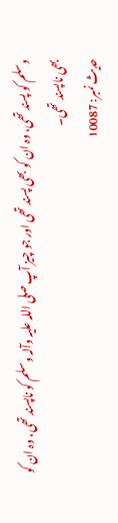وسلم کو پسند تھی، وہ ان کو بھی پسند تھی اور جو چیز آپ صلی اللہ علیہ وآلہ وسلم کو ناپسند تھی، وہ ان کو بھی ناپسند تھی۔
حدیث نمبر: 10087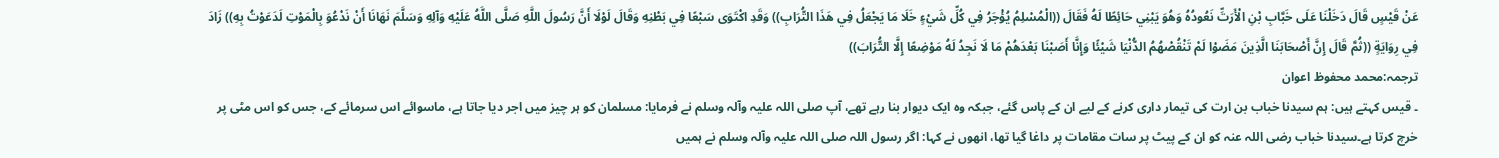عَنْ قَيْسٍ قَالَ دَخَلْنَا عَلَى خَبَّابِ بْنِ الْأَرَتِّ نَعُودُهُ وَهُوَ يَبْنِي حَائِطًا لَهُ فَقَالَ ((الْمُسْلِمُ يُؤْجَرُ فِي كُلِّ شَيْءٍ خَلَا مَا يَجْعَلُ فِي هَذَا التُّرَابِ)) وَقَدِ اكْتَوَى سَبْعًا فِي بَطْنِهِ وَقَالَ لَوْلَا أَنَّ رَسُولَ اللَّهِ صَلَّى اللَّهُ عَلَيْهِ وَآلِهِ وَسَلَّمَ نَهَانَا أَنْ نَدْعُوَ بِالْمَوْتِ لَدَعَوْتُ بِهِ)) زَادَ فِي رِوَايَةٍ ((ثُمَّ قَالَ إِنَّ أَصْحَابَنَا الَّذِينَ مَضَوْا لَمْ تَنْقُصْهُمُ الدُّنْيَا شَيْئًا وَإِنَّا أَصَبْنَا بَعْدَهُمْ مَا لَا نَجِدُ لَهُ مَوْضِعًا إِلَّا التُّرَابَ))
ترجمہ:محمد محفوظ اعوان
۔ قیس کہتے ہیں: ہم سیدنا خباب بن ارت کی تیمار داری کرنے کے لیے ان کے پاس گئے، جبکہ وہ ایک دیوار بنا رہے تھے، آپ صلی اللہ علیہ وآلہ وسلم نے فرمایا: مسلمان کو ہر چیز میں اجر دیا جاتا ہے، ماسوائے اس سرمائے کے، جس کو اس مٹی پر خرچ کرتا ہے۔سیدنا خباب رضی اللہ عنہ کو ان کے پیٹ پر سات مقامات پر داغا گیا تھا، انھوں نے کہا: اگر رسول اللہ صلی اللہ علیہ وآلہ وسلم نے ہمیں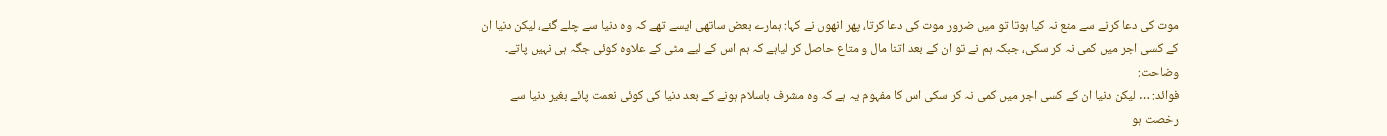موت کی دعا کرنے سے منع نہ کیا ہوتا تو میں ضرور موت کی دعا کرتا، پھر انھوں نے کہا: ہمارے بعض ساتھی ایسے تھے کہ وہ دنیا سے چلے گئے، لیکن دنیا ان کے کسی اجر میں کمی نہ کر سکی، جبکہ ہم نے تو ان کے بعد اتنا مال و متاع حاصل کر لیاہے کہ ہم اس کے لیے مٹی کے علاوہ کوئی جگہ ہی نہیں پاتے۔
وضاحت:
فوائد: … لیکن دنیا ان کے کسی اجر میں کمی نہ کر سکی اس کا مفہوم یہ ہے کہ وہ مشرف باسلام ہونے کے بعد دنیا کی کوئی نعمت پائے بغیر دنیا سے رخصت ہو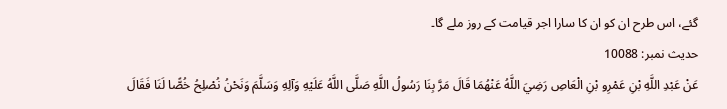گئے، اس طرح ان کو ان کا سارا اجر قیامت کے روز ملے گا۔
حدیث نمبر: 10088
عَنْ عَبْدِ اللَّهِ بْنِ عَمْرِو بْنِ الْعَاصِ رَضِيَ اللَّهُ عَنْهُمَا قَالَ مَرَّ بِنَا رَسُولُ اللَّهِ صَلَّى اللَّهُ عَلَيْهِ وَآلِهِ وَسَلَّمَ وَنَحْنُ نُصْلِحُ خُصًّا لَنَا فَقَالَ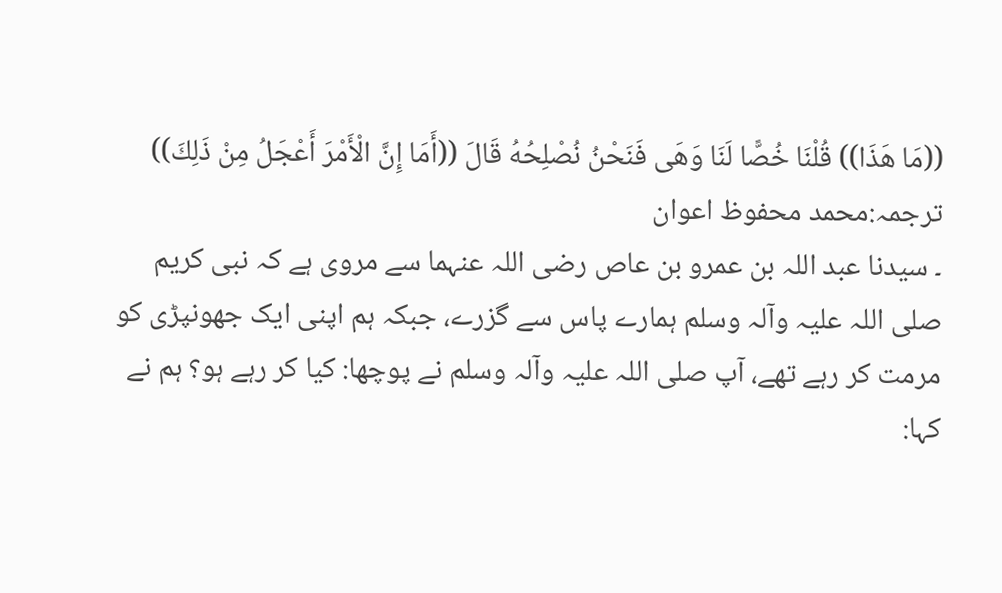((مَا هَذَا)) قُلْنَا خُصًّا لَنَا وَهَى فَنَحْنُ نُصْلِحُهُ قَالَ ((أَمَا إِنَّ الْأَمْرَ أَعْجَلُ مِنْ ذَلِكَ))
ترجمہ:محمد محفوظ اعوان
۔ سیدنا عبد اللہ بن عمرو بن عاص رضی اللہ عنہما سے مروی ہے کہ نبی کریم صلی اللہ علیہ وآلہ وسلم ہمارے پاس سے گزرے، جبکہ ہم اپنی ایک جھونپڑی کو مرمت کر رہے تھے، آپ صلی اللہ علیہ وآلہ وسلم نے پوچھا: کیا کر رہے ہو؟ ہم نے کہا: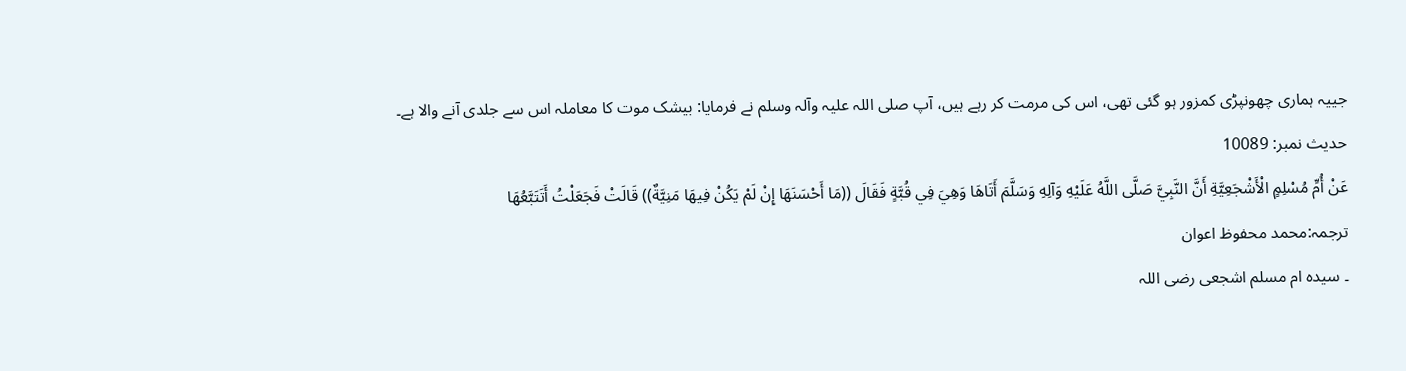جییہ ہماری چھونپڑی کمزور ہو گئی تھی، اس کی مرمت کر رہے ہیں، آپ صلی اللہ علیہ وآلہ وسلم نے فرمایا: بیشک موت کا معاملہ اس سے جلدی آنے والا ہے۔
حدیث نمبر: 10089
عَنْ أُمِّ مُسْلِمٍ الْأَشْجَعِيَّةِ أَنَّ النَّبِيَّ صَلَّى اللَّهُ عَلَيْهِ وَآلِهِ وَسَلَّمَ أَتَاهَا وَهِيَ فِي قُبَّةٍ فَقَالَ ((مَا أَحْسَنَهَا إِنْ لَمْ يَكُنْ فِيهَا مَنِيَّةٌ)) قَالَتْ فَجَعَلْتُ أَتَتَبَّعُهَا
ترجمہ:محمد محفوظ اعوان
۔ سیدہ ام مسلم اشجعی رضی اللہ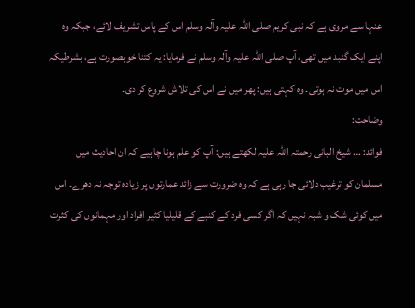عنہا سے مروی ہے کہ نبی کریم صلی اللہ علیہ وآلہ وسلم اس کے پاس تشریف لائے، جبکہ وہ اپنے ایک گنبد میں تھی، آپ صلی اللہ علیہ وآلہ وسلم نے فرمایا: یہ کتنا خوبصورت ہے، بشرطیکہ اس میں موت نہ ہوتی۔ وہ کہتی ہیں: پھر میں نے اس کی تلاش شروع کر دی۔
وضاحت:
فوائد: … شیخ البانی رحمتہ اللہ علیہ لکھتے ہیں: آپ کو علم ہونا چاہیے کہ ان احادیث میں مسلمان کو ترغیب دلائی جا رہی ہے کہ وہ ضرورت سے زائد عمارتوں پر زیادہ توجہ نہ دھرے۔ اس میں کوئی شک و شبہ نہیں کہ اگر کسی فرد کے کنبے کے قلیلیا کثیر افراد اور مہمانوں کی کثرت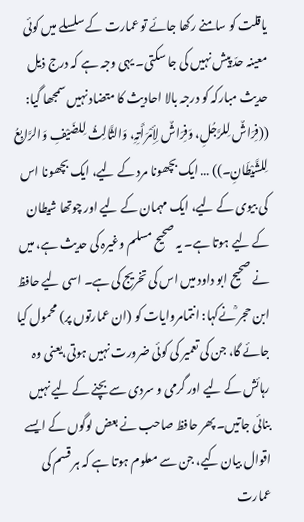یاقلت کو سامنے رکھا جائے تو عمارت کے سلسلے میں کوئی معینہ حدّ پیش نہیں کی جا سکتی۔ یہی وجہ ہے کہ درج ذیل حدیث مبارکہ کو درجہ بالا احادیث کا متضاد نہیں سمجھا گیا: ((فِرَاشٌ لِلرَّجُلِ، وَفِرَاشٌ لِأِمْرَأَتِہِ، وَالثَّالِثُ لِلضَیْفِ وَالرَّابِعُ لِلشَّیْطَانِ۔)) … ایک بچھونا مرد کے لیے، ایک بچھونا اس کی بیوی کے لیے، ایک مہمان کے لیے اور چوتھا شیطان کے لیے ہوتا ہے۔ یہ صحیح مسلم وغیرہ کی حدیث ہے، میں نے صحیح ابو داود میں اس کی تخریج کی ہے۔ اسی لیے حافظ ابن حجر ؒنےکہا: انتمامروایات کو (ان عمارتوں پر) محمول کیا جائے گا، جن کی تعمیر کی کوئی ضرورت نہیں ہوتی،یعنی وہ رہائش کے لیے اور گرمی و سردی سے بچنے کے لیے نہیں بنائی جاتیں۔ پھر حافظ صاحب نے بعض لوگوں کے ایسے اقوال بیان کیے، جن سے معلوم ہوتا ہے کہ ہر قسم کی عمارت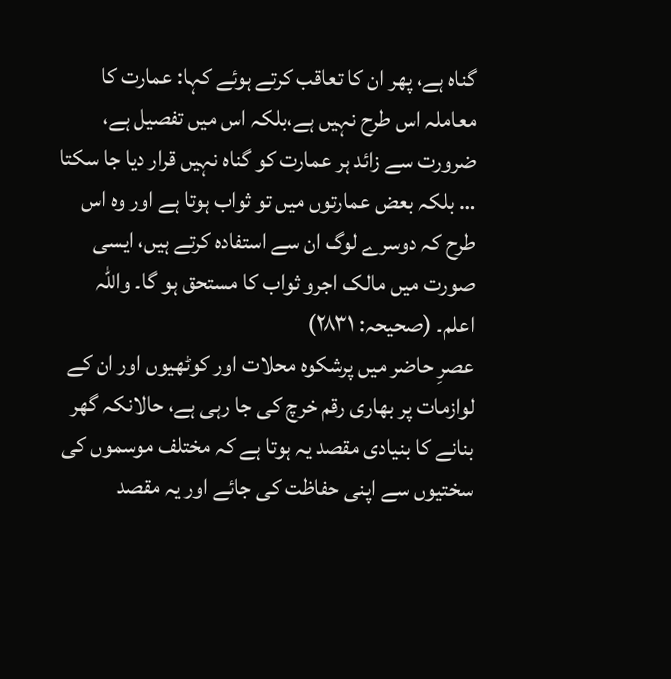گناہ ہے، پھر ان کا تعاقب کرتے ہوئے کہا: عمارت کا معاملہ اس طرح نہیں ہے،بلکہ اس میں تفصیل ہے، ضرورت سے زائد ہر عمارت کو گناہ نہیں قرار دیا جا سکتا … بلکہ بعض عمارتوں میں تو ثواب ہوتا ہے اور وہ اس طرح کہ دوسرے لوگ ان سے استفادہ کرتے ہیں، ایسی صورت میں مالک اجرو ثواب کا مستحق ہو گا۔ واللہ اعلم۔ (صحیحہ: ۲۸۳۱)
عصرِ حاضر میں پرشکوہ محلات اور کوٹھیوں اور ان کے لوازمات پر بھاری رقم خرچ کی جا رہی ہے، حالانکہ گھر بنانے کا بنیادی مقصد یہ ہوتا ہے کہ مختلف موسموں کی سختیوں سے اپنی حفاظت کی جائے اور یہ مقصد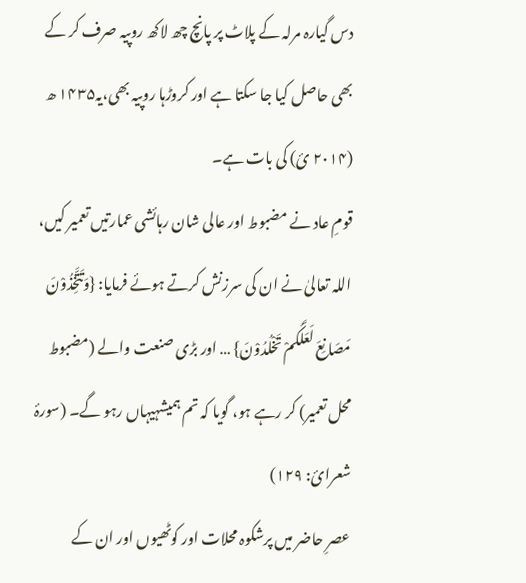دس گیارہ مرلہ کے پلاٹ پر پانچ چھ لاکھ روپیہ صرف کر کے بھی حاصل کیا جا سکتا ہے اور کروڑہا روپیہ بھی،یہ۱۴۳۵ ھ (۲۰۱۴ ئ) کی بات ہے۔
قومِ عاد نے مضبوط اور عالی شان رہائشی عمارتیں تعمیر کیں، اللہ تعالیٰ نے ان کی سرزنش کرتے ہوئے فرمایا: {وَتَتَّخِذُوْنَ مَصَانِعَ لَعَلَّکُمْ تَخْلُدُوْنَ} … اور بڑی صنعت والے (مضبوط محل تعمیر) کر رہے ہو، گویا کہ تم ہمیشہیہاں رہو گے۔ (سورۂ شعرائ: ۱۲۹)
عصرِ حاضر میں پرشکوہ محلات اور کوٹھیوں اور ان کے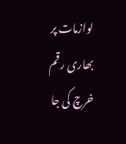لوازمات پر بھاری رقم خرچ کی جا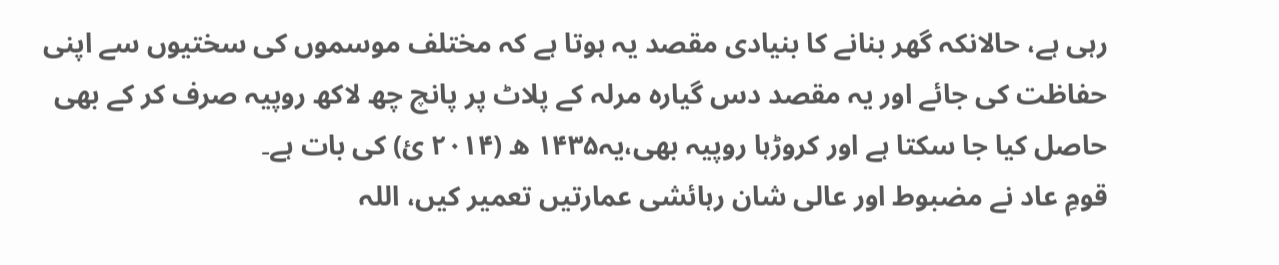رہی ہے، حالانکہ گھر بنانے کا بنیادی مقصد یہ ہوتا ہے کہ مختلف موسموں کی سختیوں سے اپنی حفاظت کی جائے اور یہ مقصد دس گیارہ مرلہ کے پلاٹ پر پانچ چھ لاکھ روپیہ صرف کر کے بھی حاصل کیا جا سکتا ہے اور کروڑہا روپیہ بھی،یہ۱۴۳۵ ھ (۲۰۱۴ ئ) کی بات ہے۔
قومِ عاد نے مضبوط اور عالی شان رہائشی عمارتیں تعمیر کیں، اللہ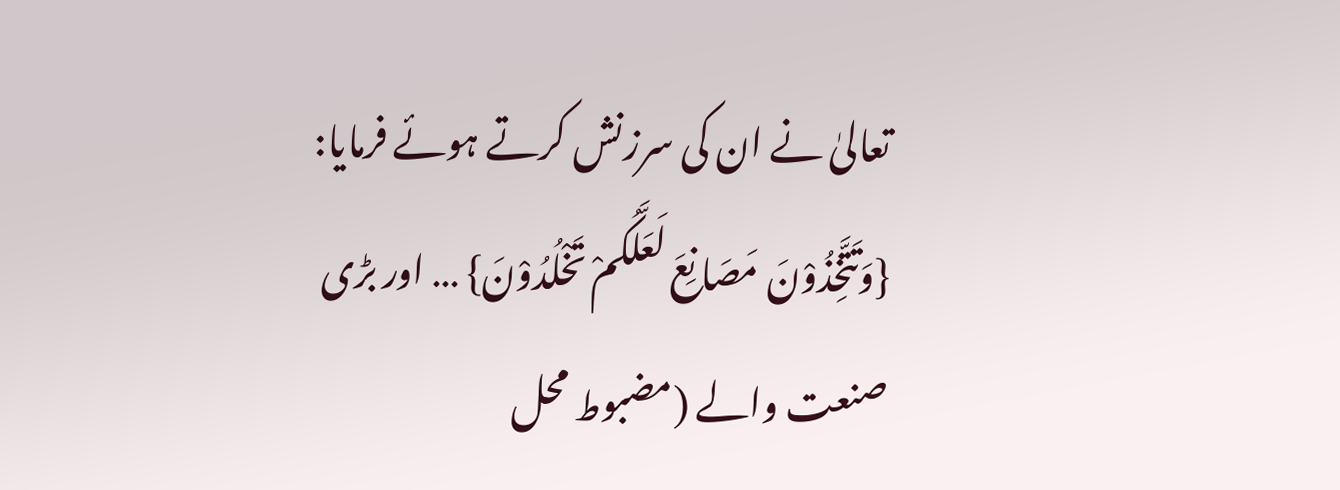تعالیٰ نے ان کی سرزنش کرتے ہوئے فرمایا: {وَتَتَّخِذُوْنَ مَصَانِعَ لَعَلَّکُمْ تَخْلُدُوْنَ} … اور بڑی صنعت والے (مضبوط محل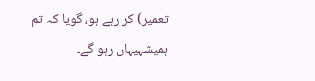تعمیر) کر رہے ہو، گویا کہ تم ہمیشہیہاں رہو گے۔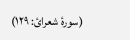(سورۂ شعرائ: ۱۲۹)